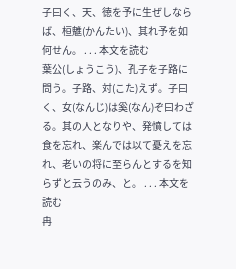子曰く、天、徳を予に生ぜしならば、桓魋(かんたい)、其れ予を如何せん。 . . . 本文を読む
葉公(しょうこう)、孔子を子路に問う。子路、対(こた)えず。子曰く、女(なんじ)は奚(なん)ぞ曰わざる。其の人となりや、発憤しては食を忘れ、楽んでは以て憂えを忘れ、老いの将に至らんとするを知らずと云うのみ、と。 . . . 本文を読む
冉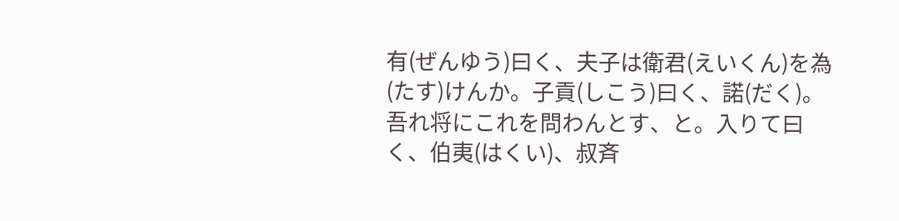有(ぜんゆう)曰く、夫子は衛君(えいくん)を為(たす)けんか。子貢(しこう)曰く、諾(だく)。吾れ将にこれを問わんとす、と。入りて曰く、伯夷(はくい)、叔斉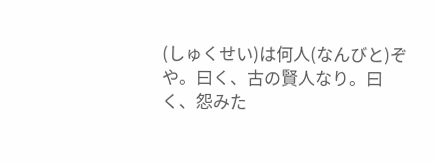(しゅくせい)は何人(なんびと)ぞや。曰く、古の賢人なり。曰く、怨みた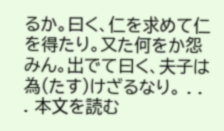るか。曰く、仁を求めて仁を得たり。又た何をか怨みん。出でて曰く、夫子は為(たす)けざるなり。 . . . 本文を読む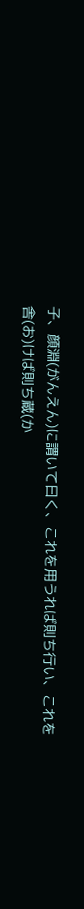子、顔淵(がんえん)に謂いて曰く、これを用うれば則ち行い、これを舎(お)けば則ち蔵(か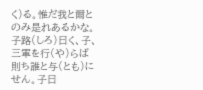く)る。惟だ我と爾とのみ是れあるかな。子路(しろ)曰く、子、三軍を行(や)らば則ち誰と与(とも)にせん。子曰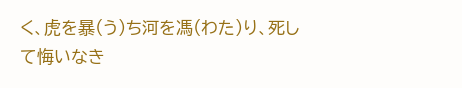く、虎を暴(う)ち河を馮(わた)り、死して悔いなき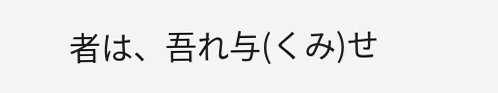者は、吾れ与(くみ)せ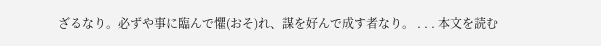ざるなり。必ずや事に臨んで懼(おそ)れ、謀を好んで成す者なり。 . . . 本文を読む